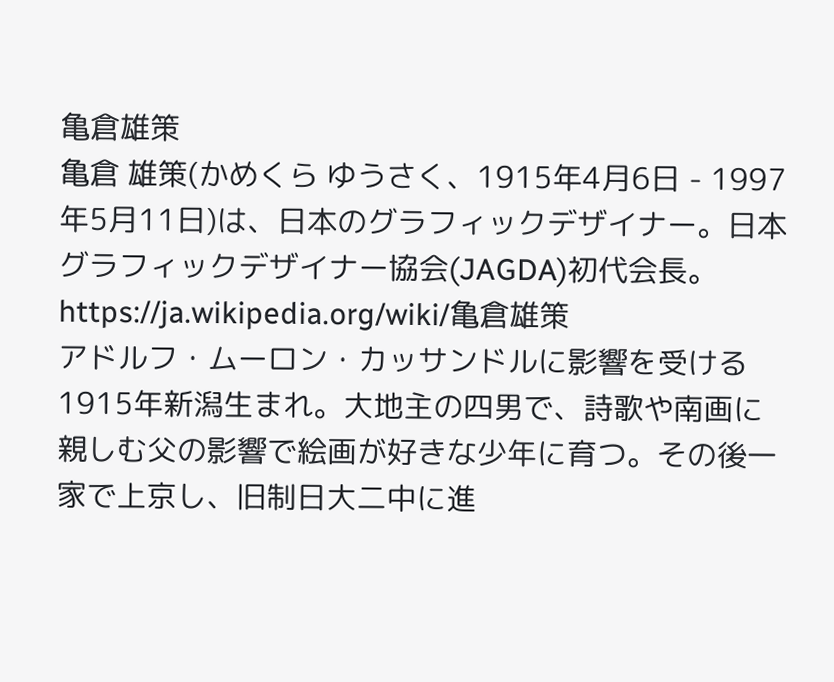亀倉雄策
亀倉 雄策(かめくら ゆうさく、1915年4月6日 - 1997年5月11日)は、日本のグラフィックデザイナー。日本グラフィックデザイナー協会(JAGDA)初代会長。
https://ja.wikipedia.org/wiki/亀倉雄策
アドルフ・ムーロン・カッサンドルに影響を受ける
1915年新潟生まれ。大地主の四男で、詩歌や南画に親しむ父の影響で絵画が好きな少年に育つ。その後一家で上京し、旧制日大二中に進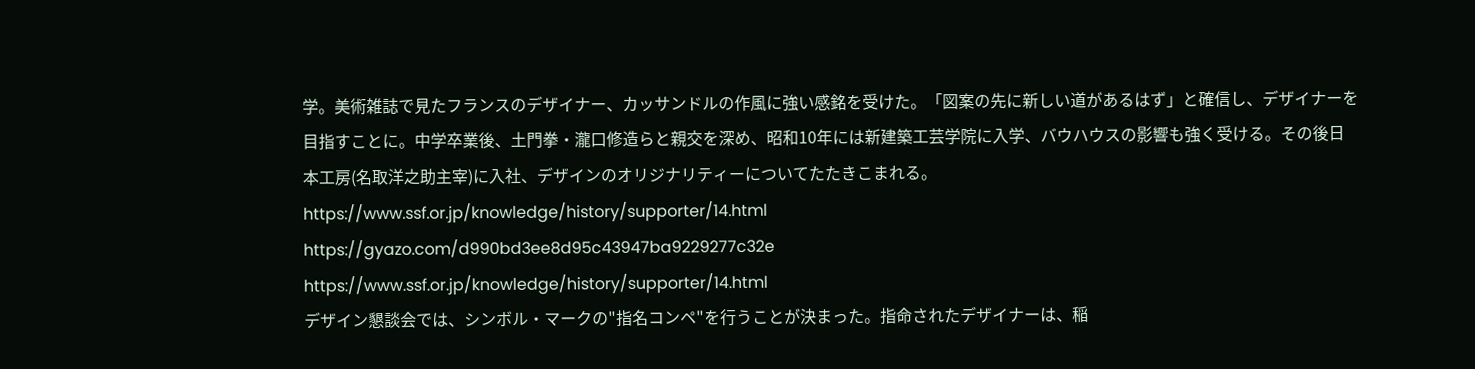学。美術雑誌で見たフランスのデザイナー、カッサンドルの作風に強い感銘を受けた。「図案の先に新しい道があるはず」と確信し、デザイナーを目指すことに。中学卒業後、土門拳・瀧口修造らと親交を深め、昭和10年には新建築工芸学院に入学、バウハウスの影響も強く受ける。その後日本工房(名取洋之助主宰)に入社、デザインのオリジナリティーについてたたきこまれる。
https://www.ssf.or.jp/knowledge/history/supporter/14.html
https://gyazo.com/d990bd3ee8d95c43947ba9229277c32e
https://www.ssf.or.jp/knowledge/history/supporter/14.html
デザイン懇談会では、シンボル・マークの"指名コンペ"を行うことが決まった。指命されたデザイナーは、稲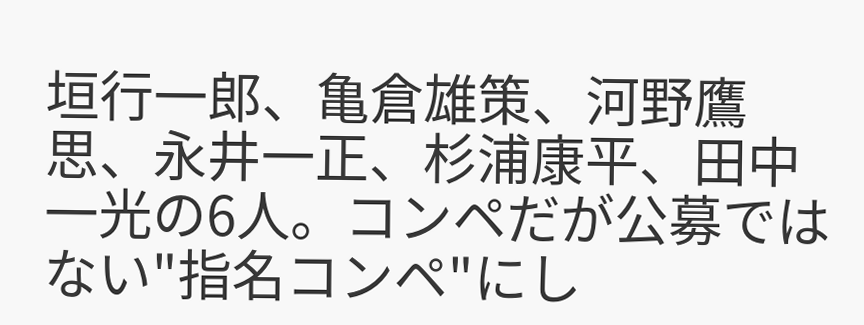垣行一郎、亀倉雄策、河野鷹思、永井一正、杉浦康平、田中一光の6人。コンペだが公募ではない"指名コンペ"にし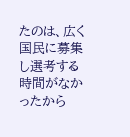たのは、広く国民に募集し選考する時間がなかったから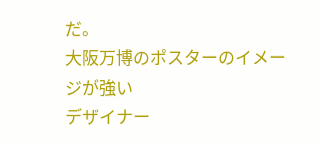だ。
大阪万博のポスターのイメージが強い
デザイナー